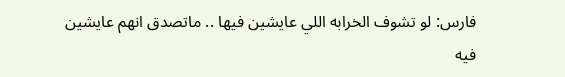فارس: لو تشوف الخرابه اللي عايشين فيها .. ماتصدق انهم عايشين فيه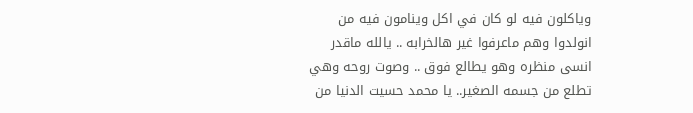وياكلون فيه لو كان في اكل وينامون فيه من انولدوا وهم ماعرفوا غير هالخرابه .. يالله ماقدر انسى منظره وهو يطالع فوق .. وصوت روحه وهي تطلع من جسمه الصغير.. يا محمد حسيت الدنيا من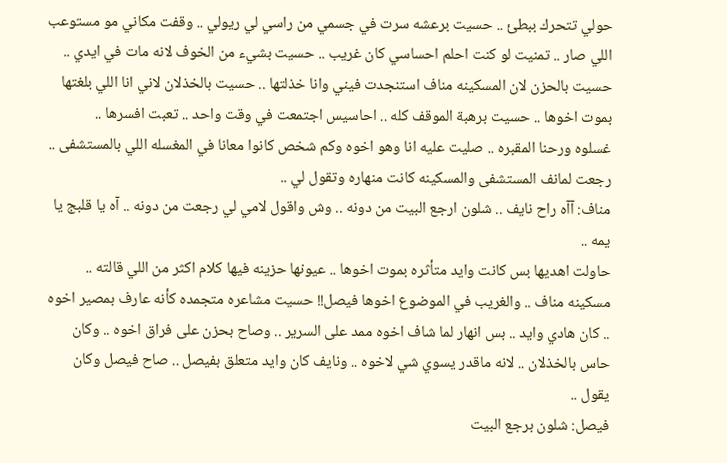حولي تتحرك ببطئ .. حسيت برعشه سرت في جسمي من راسي لي ريولي .. وقفت مكاني مو مستوعب اللي صار .. تمنيت لو كنت احلم احساسي كان غريب .. حسيت بشيء من الخوف لانه مات في ايدي .. حسيت بالحزن لان المسكينه مناف استنجدت فيني وانا خذلتها .. حسيت بالخذلان لاني انا اللي بلغتها بموت اخوها .. حسيت برهبة الموقف كله .. احاسيس اجتمعت في وقت واحد .. تعبت افسرها ..
غسلوه ورحنا المقبره .. صليت عليه انا وهو اخوه وكم شخص كانوا معانا في المغسله اللي بالمستشفى .. رجعت لمانف المستشفى والمسكينه كانت منهاره وتقول لي ..
مناف: آآه راح نايف .. شلون ارجع البيت من دونه .. وش واقول لامي لي رجعت من دونه .. آه يا قلبج يا يمه ..
حاولت اهديها بس كانت وايد متأثره بموت اخوها .. عيونها حزينه فيها كلام اكثر من اللي قالته .. مسكينه مناف .. والغريب في الموضوع اخوها فيصل!! حسيت مشاعره متجمده كأنه عارف بمصير اخوه .. كان هادي وايد .. بس انهار لما شاف اخوه ممد على السرير .. وصاح بحزن على فراق اخوه .. وكان حاس بالخذلان .. لانه ماقدر يسوي شي لاخوه .. ونايف كان وايد متعلق بفيصل .. صاح فيصل وكان يقول ..
فيصل: شلون برجع البيت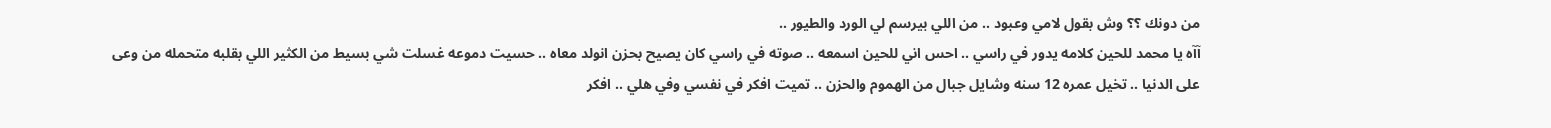من دونك ؟؟ وش بقول لامي وعبود .. من اللي بيرسم لي الورد والطيور ..
آآه يا محمد للحين كلامه يدور في راسي .. احس اني للحين اسمعه .. صوته في راسي كان يصيح بحزن انولد معاه .. حسيت دموعه غسلت شي بسيط من الكثير اللي بقلبه متحمله من وعى على الدنيا .. تخيل عمره 12 سنه وشايل جبال من الهموم والحزن .. تميت افكر في نفسي وفي هلي .. افكر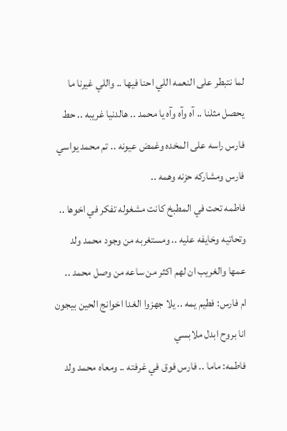لما نتبطر على النعمه اللي احنا فيها .. واللي غيرنا ما يحصل مثلنا .. آه وآه وآه يا محمد .. هالدنيا غريبه .. حط فارس راسه على المخده وغمض عيونه .. تم محمد يواسي فارس ومشاركه حزنه وهمه ..
فاطمه تحت في المطبخ كانت مشغوله تفكر في اخوها .. وتحاتيه وخايفه عليه .. ومستغربه من وجود محمد ولد عمها والغريب ان لهم اكثر من ساعه من وصل محمد ..
ام فارس: فطيم يمه .. يلا جهزوا الغدا اخوانج الحين بيجون انا بروح ابدل ملابسي
فاطمه: ماما .. فارس فوق في غرفته .. ومعاه محمد ولد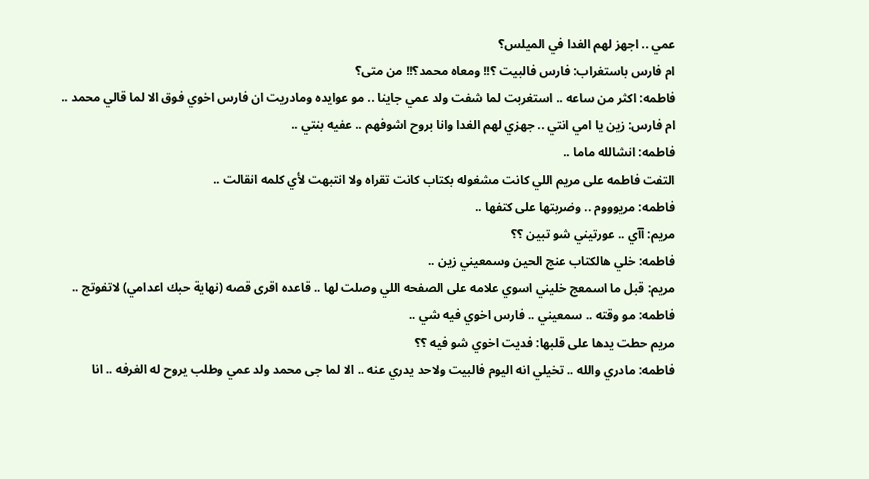عمي .. اجهز لهم الغدا في الميلس؟
ام فارس باستغراب: فارس فالبيت ؟!! ومعاه محمد؟!! من متى؟
فاطمه: اكثر من ساعه .. استغربت لما شفت ولد عمي جاينا .. مو عوايده ومادريت ان فارس اخوي فوق الا لما قالي محمد ..
ام فارس: زين يا امي انتي .. جهزي لهم الغدا وانا بروح اشوفهم .. عفيه بنتي ..
فاطمه: انشالله ماما ..
التفت فاطمه على مريم اللي كانت مشغوله بكتاب كانت تقراه ولا انتبهت لأي كلمه انقالت ..
فاطمه: مريوووم .. وضربتها على كتفها ..
مريم: آآي .. عورتيني شو تبين ؟؟
فاطمه: خلي هالكتاب عنج الحين وسمعيني زين ..
مريم: قبل ما اسمعج خليني اسوي علامه على الصفحه اللي وصلت لها .. قاعده اقرى قصه (نهاية حبك اعدامي) لاتفوتج ..
فاطمه: مو وقته .. سمعيني .. فارس اخوي فيه شي ..
مريم حطت يدها على قلبها: فديت اخوي شو فيه ؟؟
فاطمه: مادري والله .. تخيلي انه اليوم فالبيت ولاحد يدري عنه .. الا لما جى محمد ولد عمي وطلب يروح له الغرفه .. انا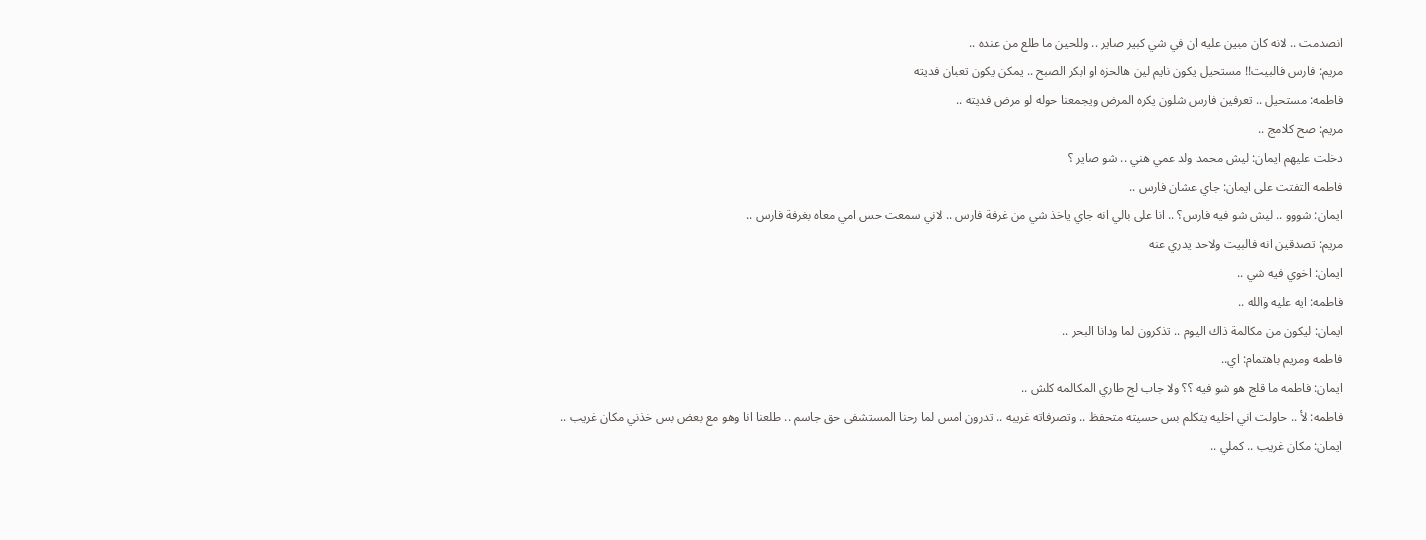انصدمت .. لانه كان مبين عليه ان في شي كبير صاير .. وللحين ما طلع من عنده ..
مريم: فارس فالبيت!! مستحيل يكون نايم لين هالحزه او ابكر الصبح .. يمكن يكون تعبان فديته
فاطمه: مستحيل .. تعرفين فارس شلون يكره المرض ويجمعنا حوله لو مرض فديته ..
مريم: صح كلامج ..
دخلت عليهم ايمان: ليش محمد ولد عمي هني .. شو صاير ؟
فاطمه التفتت على ايمان: جاي عشان فارس ..
ايمان: شووو .. ليش شو فيه فارس؟ .. انا على بالي انه جاي ياخذ شي من غرفة فارس .. لاني سمعت حس امي معاه بغرفة فارس ..
مريم: تصدقين انه فالبيت ولاحد يدري عنه
ايمان: اخوي فيه شي ..
فاطمه: ايه عليه والله ..
ايمان: ليكون من مكالمة ذاك اليوم .. تذكرون لما ودانا البحر ..
فاطمه ومريم باهتمام: اي..
ايمان: فاطمه ما قلج هو شو فيه ؟؟ ولا جاب لج طاري المكالمه كلش ..
فاطمه: لأ .. حاولت اني اخليه يتكلم بس حسيته متحفظ .. وتصرفاته غريبه .. تدرون امس لما رحنا المستشفى حق جاسم .. طلعنا انا وهو مع بعض بس خذني مكان غريب ..
ايمان: مكان غريب .. كملي ..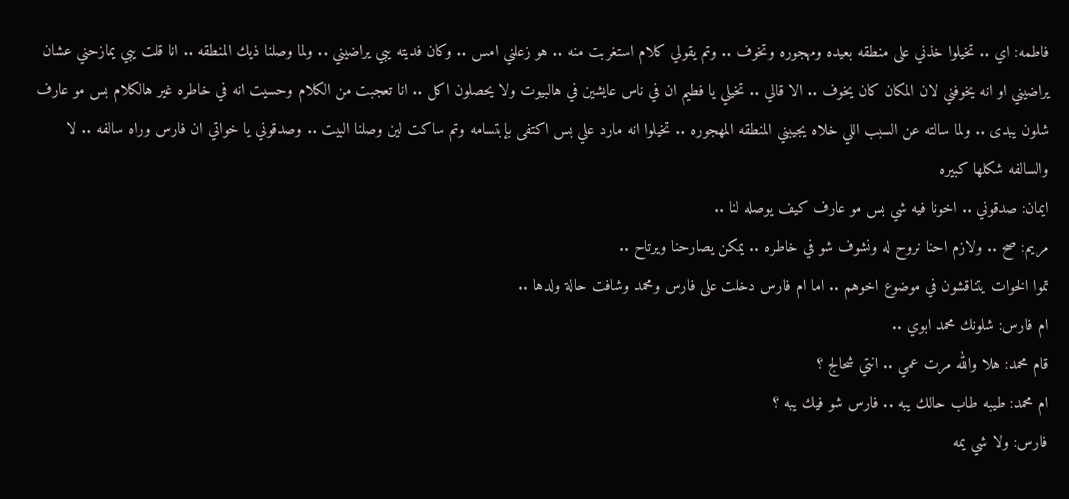فاطمه: اي .. تخيلوا خذني على منطقه بعيده ومهجوره وتخوف .. وتم يقولي كلام استغربت منه .. هو زعلني امس .. وكان فديته يبي يراضيني .. ولما وصلنا ذيك المنطقه .. انا قلت يبي يمازحني عشان يراضيني او انه يخوفني لان المكان كان يخوف .. الا قالي .. تخيلي يا فطيم ان في ناس عايشين في هالبيوت ولا يحصلون اكل .. انا تعجبت من الكلام وحسيت انه في خاطره غير هالكلام بس مو عارف شلون يبدى .. ولما سالته عن السبب اللي خلاه يجيبني المنطقه المهجوره .. تخيلوا انه مارد علي بس اكتفى بإبتسامه وتم ساكت لين وصلنا البيت .. وصدقوني يا خواتي ان فارس وراه سالفه .. لا والسالفه شكلها كبيره
ايمان: صدقوني .. اخونا فيه شي بس مو عارف كيف يوصله لنا ..
مريم: صح .. ولازم احنا نروح له ونشوف شو في خاطره .. يمكن يصارحنا ويرتاح ..
تموا الخوات يتناقشون في موضوع اخوهم .. اما ام فارس دخلت على فارس ومحمد وشافت حالة ولدها ..
ام فارس: شلونك محمد ابوي ..
قام محمد: هلا والله مرت عمي .. انتي شحالج ؟
ام محمد: طيبه طاب حالك يبه .. فارس شو فيك يبه ؟
فارس: ولا شي يمه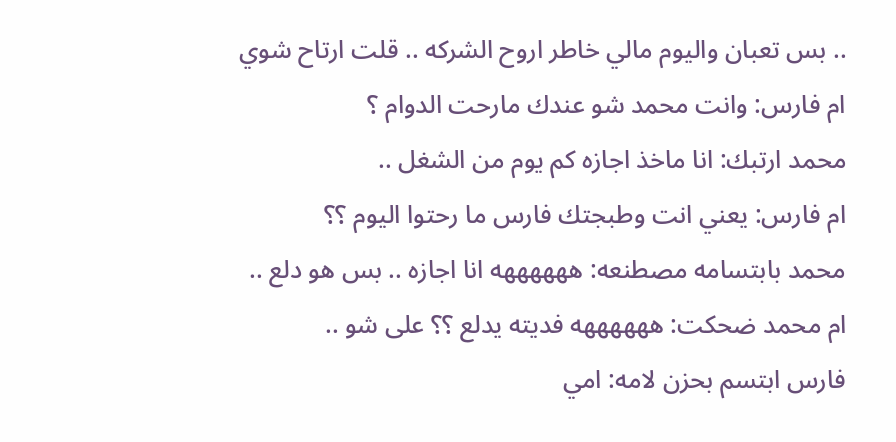.. بس تعبان واليوم مالي خاطر اروح الشركه .. قلت ارتاح شوي
ام فارس: وانت محمد شو عندك مارحت الدوام ؟
محمد ارتبك: انا ماخذ اجازه كم يوم من الشغل ..
ام فارس: يعني انت وطبجتك فارس ما رحتوا اليوم ؟؟
محمد بابتسامه مصطنعه: ههههههه انا اجازه .. بس هو دلع ..
ام محمد ضحكت: ههههههه فديته يدلع ؟؟ على شو ..
فارس ابتسم بحزن لامه: امي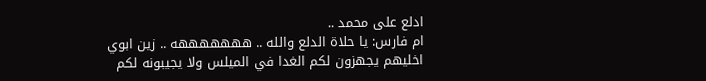ادلع على محمد ..
ام فارس: يا حلاة الدلع والله .. هههههههه .. زين ابوي اخليهم يجهزون لكم الغدا في الميلس ولا يجيبونه لكم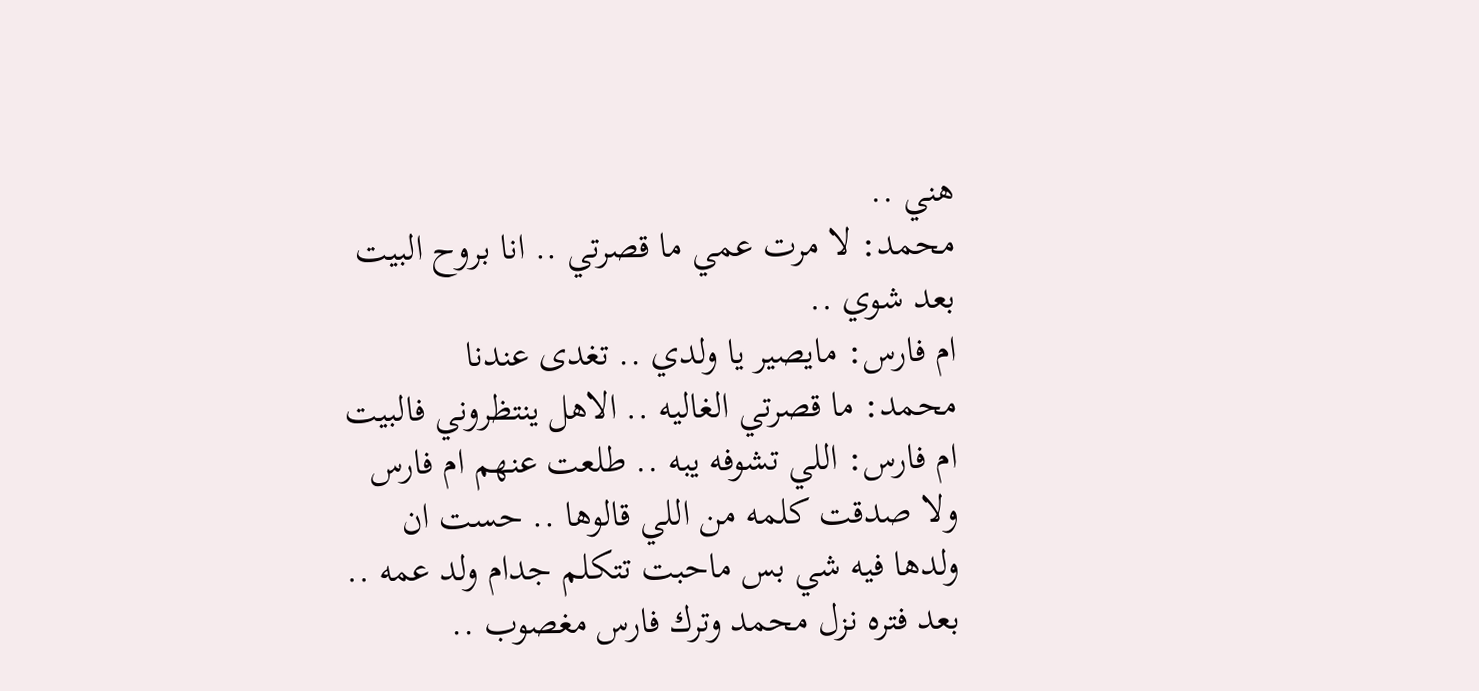هني ..
محمد: لا مرت عمي ما قصرتي .. انا بروح البيت بعد شوي ..
ام فارس: مايصير يا ولدي .. تغدى عندنا
محمد: ما قصرتي الغاليه .. الاهل ينتظروني فالبيت
ام فارس: اللي تشوفه يبه .. طلعت عنهم ام فارس ولا صدقت كلمه من اللي قالوها .. حست ان ولدها فيه شي بس ماحبت تتكلم جدام ولد عمه .. بعد فتره نزل محمد وترك فارس مغصوب ..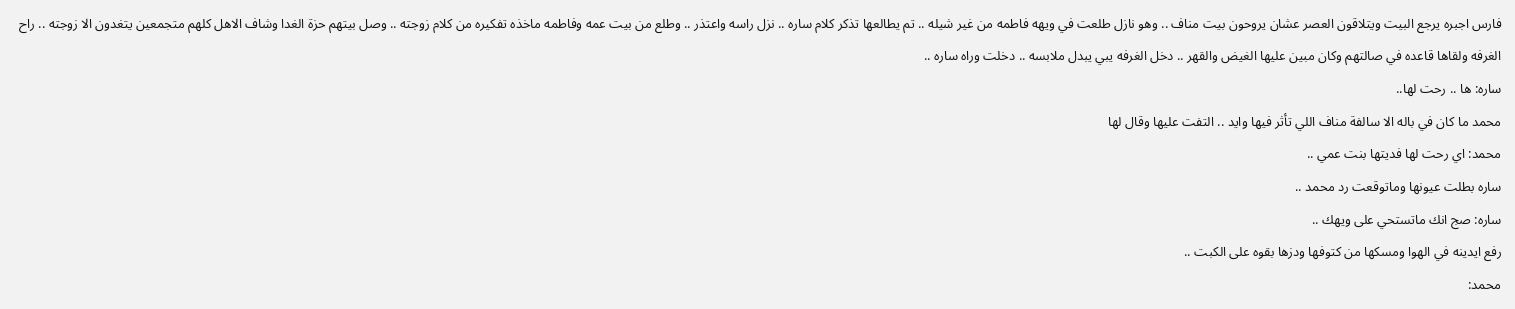فارس اجبره يرجع البيت ويتلاقون العصر عشان يروحون بيت مناف .. وهو نازل طلعت في ويهه فاطمه من غير شيله .. تم يطالعها تذكر كلام ساره .. نزل راسه واعتذر .. وطلع من بيت عمه وفاطمه ماخذه تفكيره من كلام زوجته .. وصل بيتهم حزة الغدا وشاف الاهل كلهم متجمعين يتغدون الا زوجته .. راح الغرفه ولقاها قاعده في صالتهم وكان مبين عليها الغيض والقهر .. دخل الغرفه يبي يبدل ملابسه .. دخلت وراه ساره ..
ساره: ها .. رحت لها..
محمد ما كان في باله الا سالفة مناف اللي تأثر فيها وايد .. التفت عليها وقال لها
محمد: اي رحت لها فديتها بنت عمي ..
ساره بطلت عيونها وماتوقعت رد محمد ..
ساره: صج انك ماتستحي على ويهك ..
رفع ايدينه في الهوا ومسكها من كتوفها ودزها بقوه على الكبت ..
محمد: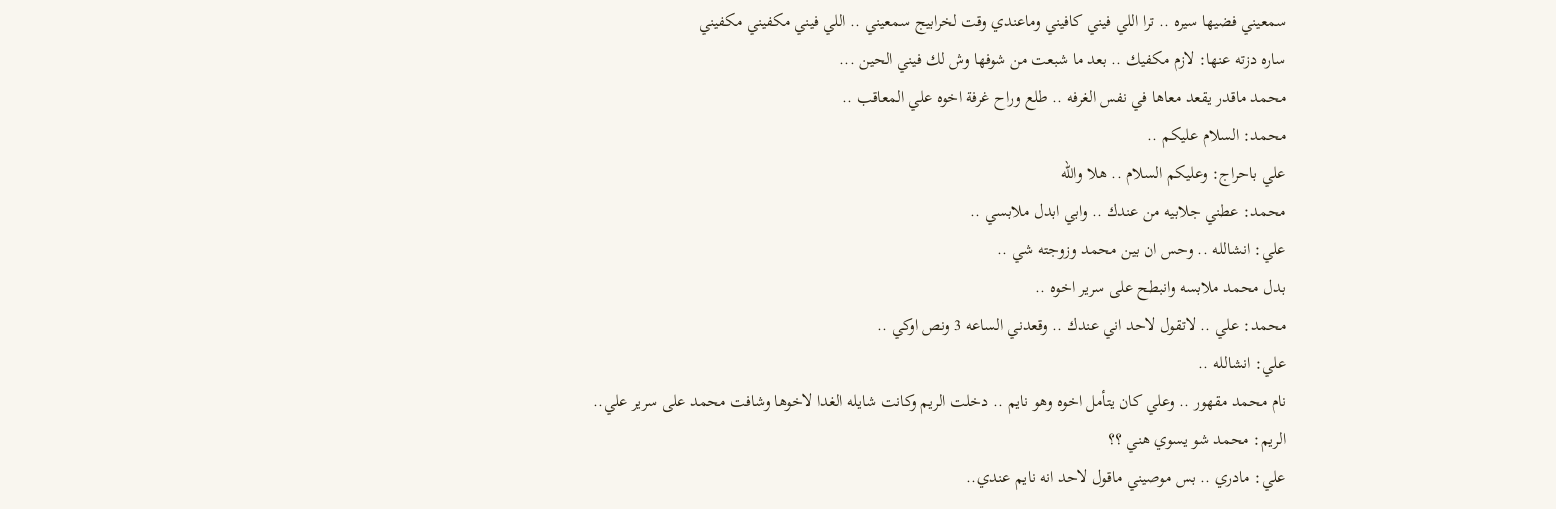سمعيني فضيها سيره .. ترا اللي فيني كافيني وماعندي وقت لخرابيج سمعيني .. اللي فيني مكفيني مكفيني
ساره دزته عنها: لازم مكفيك .. بعد ما شبعت من شوفها وش لك فيني الحين ...
محمد ماقدر يقعد معاها في نفس الغرفه .. طلع وراح غرفة اخوه علي المعاقب ..
محمد: السلام عليكم ..
علي باحراج: وعليكم السلام .. هلا والله
محمد: عطني جلابيه من عندك .. وابي ابدل ملابسي ..
علي: انشالله .. وحس ان بين محمد وزوجته شي ..
بدل محمد ملابسه وانبطح على سرير اخوه ..
محمد: علي .. لاتقول لاحد اني عندك .. وقعدني الساعه 3 ونص اوكي ..
علي: انشالله ..
نام محمد مقهور .. وعلي كان يتأمل اخوه وهو نايم .. دخلت الريم وكانت شايله الغدا لاخوها وشافت محمد على سرير علي..
الريم: محمد شو يسوي هني ؟؟
علي: مادري .. بس موصيني ماقول لاحد انه نايم عندي..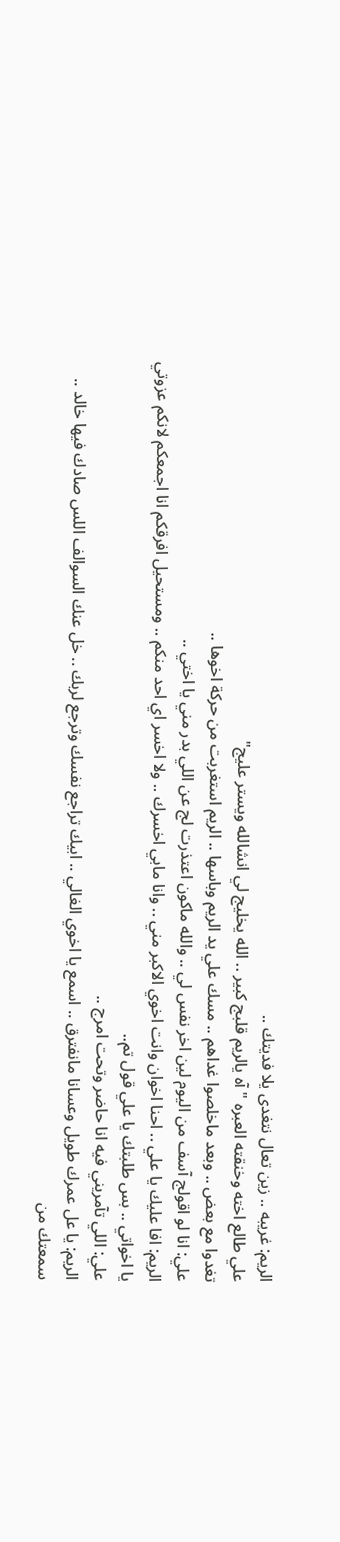الريم: غريبه .. زين تعال نتغدى يلا فديتك ..
علي طالع اخته وخنقته العبره " آه يالريم قلبج كبير .. الله يخليج لي انشالله ويستر عليج"
تغدوا مع بعض .. وبعد ماخلصوا غداهم .. مسك علي يد الريم وباسها .. الريم استغربت من حركة اخوها ..
علي: انا لو اقولج آسف من اليوم لين اخر نفس لي .. والله ماكون اعتذرت لج عن اللي بدر مني يا اختي ..
الريم: افا عليك يا علي .. احنا اخوان وانت اخوي الاكبر مني .. وانا مابي اخسرك .. ولا اخسر اي احد منكم .. ومستحيل افرقكم انا اجمعكم لانكم عزوتي يا اخواتي .. بس طلبتك يا علي قول تم..
علي: اللي تآمريني فيه انا حاضر وتحت امرج ..
الريم: يا عل عمرك طويل وعسانا مانفترق .. اسمع يا اخوي الغالي .. ابيك تراجع نفسك وترجع لربك .. خل عنك السوالف اللس صادك فيها خالد .. سمعتك من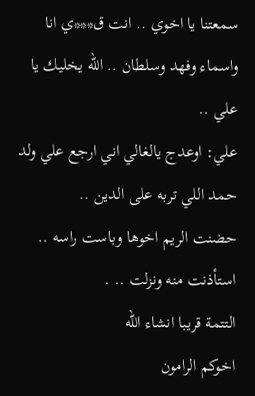سمعتنا يا اخوي .. انت ق***ي انا واسماء وفهد وسلطان .. الله يخليك يا علي ..
علي: اوعدج يالغالي اني ارجع علي ولد حمد اللي تربه على الدين ..
حضنت الريم اخوها وباست راسه .. استأذنت منه ونزلت .. .
التتمة قريبا انشاء الله
اخوكم الرامون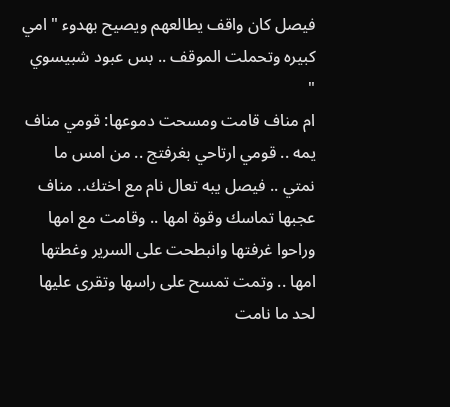فيصل كان واقف يطالعهم ويصيح بهدوء " امي كبيره وتحملت الموقف .. بس عبود شبيسوي "
ام مناف قامت ومسحت دموعها: قومي مناف يمه .. قومي ارتاحي بغرفتج .. من امس ما نمتي .. فيصل يبه تعال نام مع اختك.. مناف عجبها تماسك وقوة امها .. وقامت مع امها وراحوا غرفتها وانبطحت على السرير وغطتها امها .. وتمت تمسح على راسها وتقرى عليها لحد ما نامت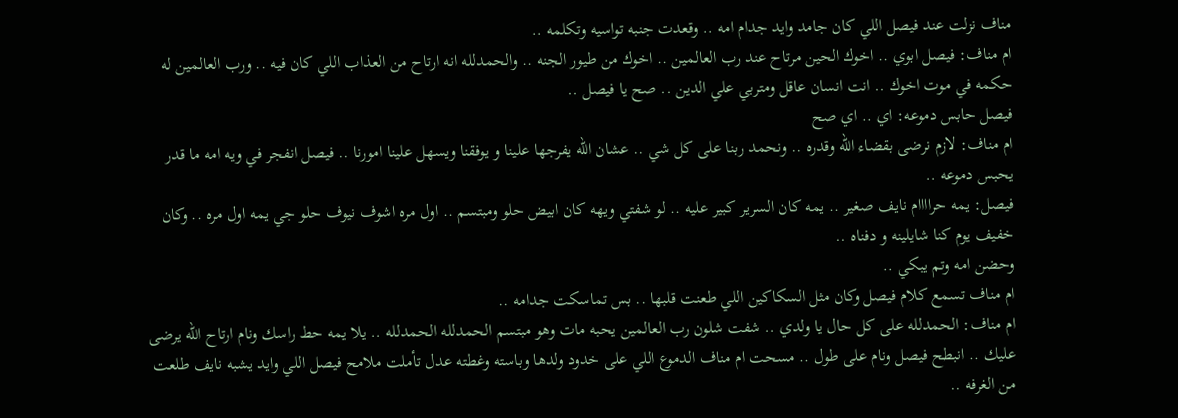مناف نزلت عند فيصل اللي كان جامد وايد جدام امه .. وقعدت جنبه تواسيه وتكلمه ..
ام مناف: فيصل ابوي .. اخوك الحين مرتاح عند رب العالمين .. اخوك من طيور الجنه .. والحمدلله انه ارتاح من العذاب اللي كان فيه .. ورب العالمين له حكمه في موت اخوك .. انت انسان عاقل ومتربي علي الدين .. صح يا فيصل ..
فيصل حابس دموعه: اي .. اي صح
ام مناف: لازم نرضى بقضاء الله وقدره .. ونحمد ربنا على كل شي .. عشان الله يفرجها علينا و يوفقنا ويسهل علينا امورنا .. فيصل انفجر في ويه امه ما قدر يحبس دموعه ..
فيصل: يمه حراااام نايف صغير .. يمه كان السرير كبير عليه .. لو شفتي ويهه كان ابيض حلو ومبتسم .. اول مره اشوف نيوف حلو جي يمه اول مره .. وكان خفيف يوم كنا شايلينه و دفناه ..
وحضن امه وتم يبكي ..
ام مناف تسمع كلام فيصل وكان مثل السكاكين اللي طعنت قلبها .. بس تماسكت جدامه ..
ام مناف: الحمدلله على كل حال يا ولدي .. شفت شلون رب العالمين يحبه مات وهو مبتسم الحمدلله الحمدلله .. يلا يمه حط راسك ونام ارتاح الله يرضى عليك .. انبطح فيصل ونام على طول .. مسحت ام مناف الدموع اللي على خدود ولدها وباسته وغطته عدل تأملت ملامح فيصل اللي وايد يشبه نايف طلعت من الغرفه ..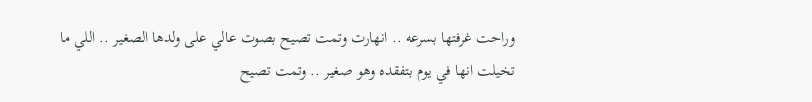وراحت غرفتها بسرعه .. انهارت وتمت تصيح بصوت عالي على ولدها الصغير .. اللي ما تخيلت انها في يوم بتفقده وهو صغير .. وتمت تصيح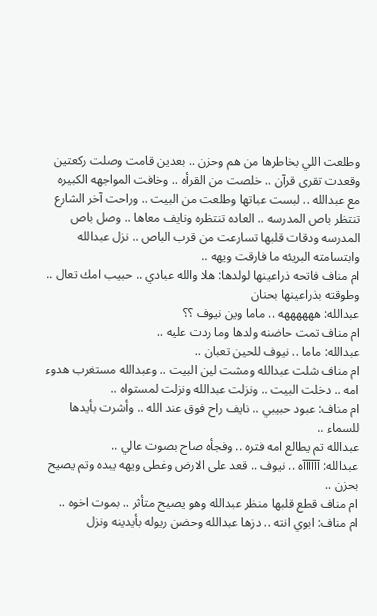وطلعت اللي بخاطرها من هم وحزن .. بعدين قامت وصلت ركعتين وقعدت تقرى قرآن .. خلصت من القرأه .. وخافت المواجهه الكبيره مع عبدالله .. لبست عباتها وطلعت من البيت .. وراحت آخر الشارع تنتظر باص المدرسه .. العاده تنتظره ونايف معاها .. وصل باص المدرسه ودقات قلبها تسارعت من قرب الباص .. نزل عبدالله وابتسامته البريئه ما فارقت ويهه ..
ام مناف فاتحه ذراعينها لولدها: هلا والله عبادي .. حبيب امك تعال .. وطوقته بذراعينها بحنان
عبدالله: ههههههه .. ماما وين نيوف ؟؟
ام مناف تمت حاضنه ولدها وما ردت عليه ..
عبدالله: ماما .. نيوف للحين تعبان ..
ام مناف شلت عبدالله ومشت لين البيت .. وعبدالله مستغرب هدوء امه .. دخلت البيت .. ونزلت عبدالله ونزلت لمستواه ..
ام مناف: عبود حبيبي .. نايف راح فوق عند الله .. وأشرت بأيدها للسماء ..
عبدالله تم يطالع امه فتره .. وفجأه صاح بصوت عالي ..
عبدالله: آآآآآآه .. نيوف .. قعد على الارض وغطى ويهه يبده وتم يصيح بحزن ..
ام مناف قطع قلبها منظر عبدالله وهو يصيح متأثر .. بموت اخوه ..
ام مناف: ابوي انته .. دزها عبدالله وحضن ريوله بأيدينه ونزل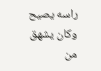راسه يصيح وكان يشهق من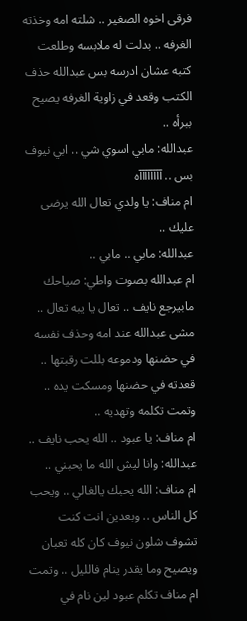فرقى اخوه الصغير .. شلته امه وخذته الغرفه .. بدلت له ملابسه وطلعت كتبه عشان ادرسه بس عبدالله حذف الكتب وقعد في زاوية الغرفه يصيح ببرأه ..
عبدالله: مابي اسوي شي .. ابي نيوف بس .. آآآآآآآآه
ام مناف: يا ولدي تعال الله يرضى عليك ..
عبدالله: مابي .. مابي ..
ام عبدالله بصوت واطي: صياحك مابيرجع نايف .. تعال يا يبه تعال ..
مشى عبدالله عند امه وحذف نفسه في حضنها ودموعه بللت رقبتها .. قعدته في حضنها ومسكت يده .. وتمت تكلمه وتهديه ..
ام مناف: يا عبود .. الله يحب نايف ..
عبدالله: وانا ليش الله ما يحبني ..
ام مناف: الله يحبك يالغالي .. ويحب كل الناس .. وبعدين انت كنت تشوف شلون نيوف كان كله تعبان ويصيح وما يقدر ينام فالليل .. وتمت ام مناف تكلم عبود لين نام في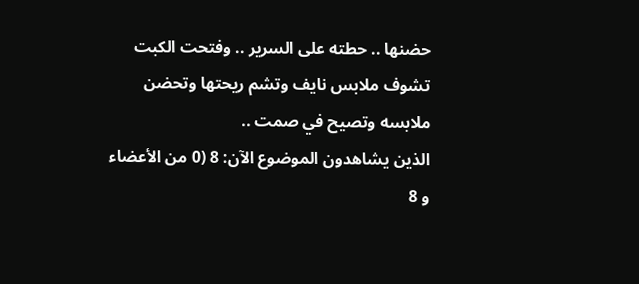حضنها .. حطته على السرير .. وفتحت الكبت تشوف ملابس نايف وتشم ريحتها وتحضن ملابسه وتصيح في صمت ..
الذين يشاهدون الموضوع الآن: 8 (0 من الأعضاء و 8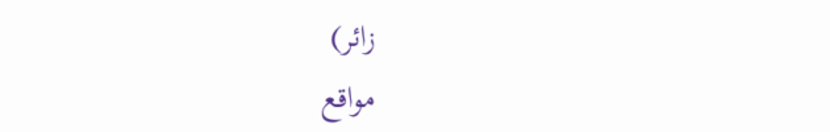زائر)
مواقع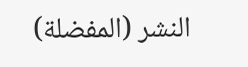النشر (المفضلة)